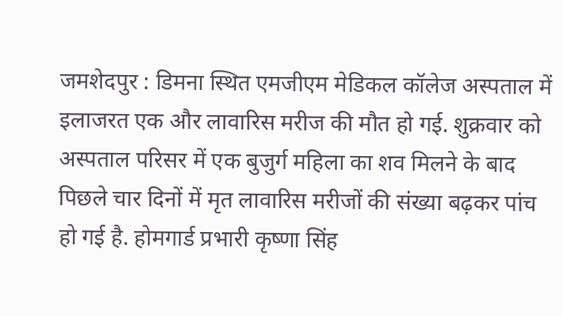जमशेदपुर : डिमना स्थित एमजीएम मेडिकल कॉलेज अस्पताल में इलाजरत एक और लावारिस मरीज की मौत हो गई. शुक्रवार को अस्पताल परिसर में एक बुजुर्ग महिला का शव मिलने के बाद पिछले चार दिनों में मृत लावारिस मरीजों की संख्या बढ़कर पांच हो गई है. होमगार्ड प्रभारी कृष्णा सिंह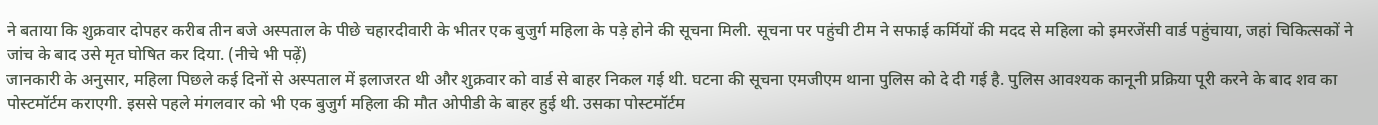ने बताया कि शुक्रवार दोपहर करीब तीन बजे अस्पताल के पीछे चहारदीवारी के भीतर एक बुजुर्ग महिला के पड़े होने की सूचना मिली. सूचना पर पहुंची टीम ने सफाई कर्मियों की मदद से महिला को इमरजेंसी वार्ड पहुंचाया, जहां चिकित्सकों ने जांच के बाद उसे मृत घोषित कर दिया. (नीचे भी पढ़ें)
जानकारी के अनुसार, महिला पिछले कई दिनों से अस्पताल में इलाजरत थी और शुक्रवार को वार्ड से बाहर निकल गई थी. घटना की सूचना एमजीएम थाना पुलिस को दे दी गई है. पुलिस आवश्यक कानूनी प्रक्रिया पूरी करने के बाद शव का पोस्टमॉर्टम कराएगी. इससे पहले मंगलवार को भी एक बुजुर्ग महिला की मौत ओपीडी के बाहर हुई थी. उसका पोस्टमॉर्टम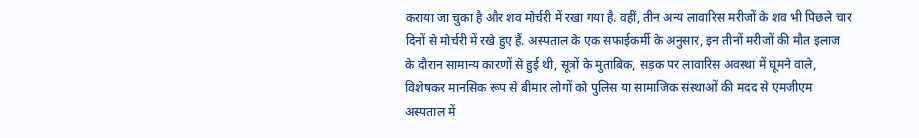कराया जा चुका है और शव मोर्चरी में रखा गया है. वहीं, तीन अन्य लावारिस मरीजों के शव भी पिछले चार दिनों से मोर्चरी में रखे हुए हैं. अस्पताल के एक सफाईकर्मी के अनुसार, इन तीनों मरीजों की मौत इलाज के दौरान सामान्य कारणों से हुई थी, सूत्रों के मुताबिक, सड़क पर लावारिस अवस्था में घूमने वाले, विशेषकर मानसिक रूप से बीमार लोगों को पुलिस या सामाजिक संस्थाओं की मदद से एमजीएम अस्पताल में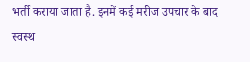भर्ती कराया जाता है. इनमें कई मरीज उपचार के बाद स्वस्थ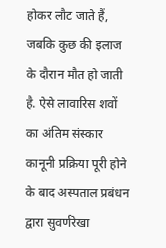होकर लौट जाते हैं, जबकि कुछ की इलाज के दौरान मौत हो जाती है. ऐसे लावारिस शवों का अंतिम संस्कार कानूनी प्रक्रिया पूरी होने के बाद अस्पताल प्रबंधन द्वारा सुवर्णरेखा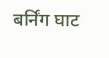बर्निंग घाट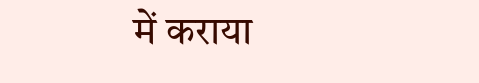में कराया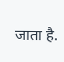जाता है.